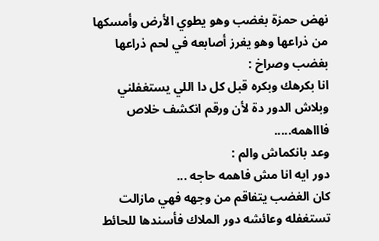نهض حمزة بغضب وهو يطوي الأرض وأمسكها من ذراعها وهو يغرز أصابعه في لحم ذراعها بغضب وصراخ :
انا بكرهك وبكره قبل كل دا اللي يستغفلني وبلاش الدور دة لأن ورقم انكشف خلاص فاااهمه.....
وعد بانكماش والم :
دور ايه انا مش فاهمه حاجه ...
كان الغضب يتفاقم من وجهه فهي مازالت تستغفله وعائشه دور الملاك فأسندها للحائط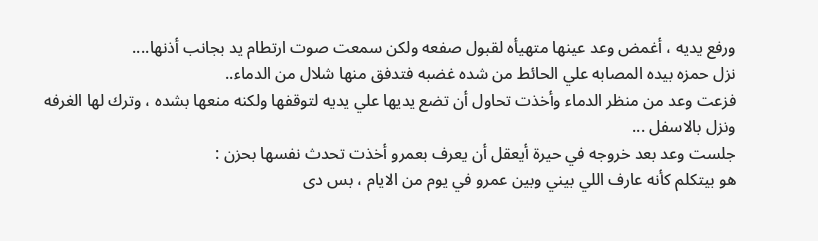ورفع يديه ، أغمض وعد عينها متهيأه لقبول صفعه ولكن سمعت صوت ارتطام يد بجانب أذنها....
نزل حمزه بيده المصابه علي الحائط من شده غضبه فتدفق منها شلال من الدماء..
فزعت وعد من منظر الدماء وأخذت تحاول أن تضع يديها علي يديه لتوقفها ولكنه منعها بشده ، وترك لها الغرفه ونزل بالاسفل ...
جلست وعد بعد خروجه في حيرة أيعقل أن يعرف بعمرو أخذت تحدث نفسها بحزن :
هو بيتكلم كأنه عارف اللي بيني وبين عمرو في يوم من الايام ، بس دى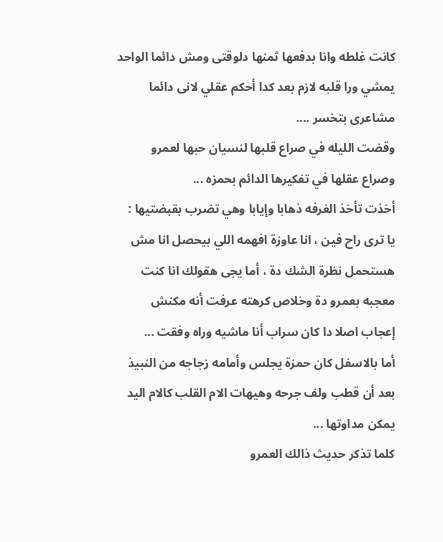كانت غلطه وانا بدفعها ثمنها دلوقتى ومش دائما الواحد يمشي ورا قلبه لازم بعد كدا أحكم عقلي لانى دائما مشاعرى بتخسر ....
وقضت الليله في صراع قلبها لنسيان حبها لعمرو وصراع عقلها في تفكيرها الدائم بحمزه ...
أخذت تأخذ الغرفه ذهابا وإيابا وهي تضرب بقبضتيها :
يا ترى راح فين ، انا عاوزة افهمه اللي بيحصل انا مش هستحمل نظرة الشك دة ، أما يجى هقولك انا كنت معجبه بعمرو دة وخلاص كرهته عرفت أنه مكنش إعجاب اصلا دا كان سراب أنا ماشيه وراه وفقت ...
أما بالاسفل كان حمزة يجلس وأمامه زجاجه من النبيذ بعد أن قطب ولف جرحه وهيهات الام القلب كالام اليد يمكن مداوتها ...
كلما تذكر حديث ذالك العمرو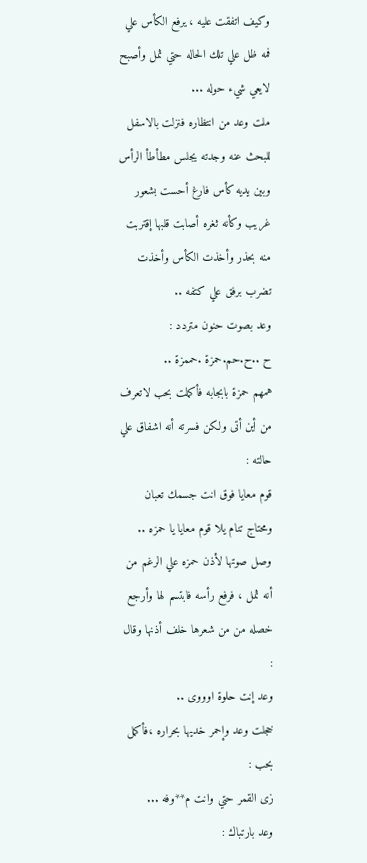وكيف اتفقت عليه ، يرفع الكأس علي فمه ظل علي تلك الحاله حتي ثمل وأصبح لايعي شيء حوله ...
ملت وعد من انتظاره فنزلت بالاسفل للبحث عنه وجدته يجلس مطأطأ الرأس وبين يديه كأس فارغ أحست بشعور غريب وكأنه ثغره أصابت قلبها إقتربت منه بحذر وأخذت الكأس وأخذت تضرب برفق علي كتفه ..
وعد بصوت حنون متردد :
ح ..ح.حم.حمزة .حممزة ..
همهم حمزة بابجابه فأكملت بحب لاتعرف من أين أتى ولكن فسرته أنه اشفاق علي حالته :
قوم معايا فوق انت جسمك تعبان ومحتاج تنام يلا قوم معايا يا حمزه ..
وصل صوتها لأذن حمزه علي الرغم من أنه ثمل ، فرفع رأسه فابتسم لها وأرجع خصله من من شعرها خلف أذنها وقال :
وعد إنت حلوة اوووى ..
خجلت وعد وإحمر خديها بحراره ،فأكمل بحب :
زى القمر حتي وانت م**وفه ...
وعد بارتباك :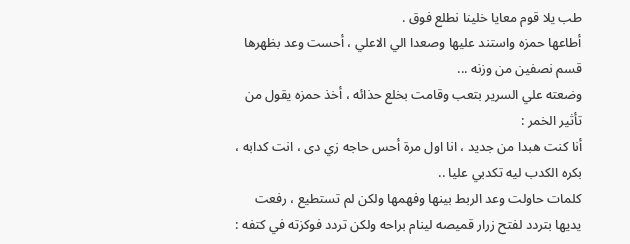طب يلا قوم معايا خلينا نطلع فوق .
أطاعها حمزه واستند عليها وصعدا الي الاعلي ، أحست وعد بظهرها قسم نصفين من وزنه ...
وضعته علي السرير بتعب وقامت بخلع حذائه ، أخذ حمزه يقول من تأثير الخمر :
أنا كنت هبدا من جديد ، انا اول مرة أحس حاجه زي دى ، انت كدابه ، بكره الكدب ليه تكدبي عليا ..
كلمات حاولت وعد الربط بينها وفهمها ولكن لم تستطيع ، رفعت يديها بتردد لفتح زرار قميصه لينام براحه ولكن تردد فوكزته في كتفه :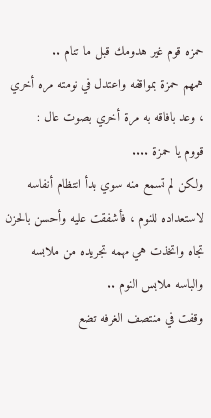حمزه قوم غير هدومك قبل ما تنام ..
همهم حمزة بمواقفه واعتدل في نومته مره أخري ، وعد بافاقه به مرة أخري بصوت عال :
قووم يا حمزة ....
ولكن لم تسمع منه سوي بدأ انتظام أنفاسه لاستعداده للنوم ، فأشفقت عليه وأحسن بالحزن تجاه واتخذت هي مهمه تجريده من ملابسه والباسه ملابس النوم ..
وقفت في منتصف الغرفه تضع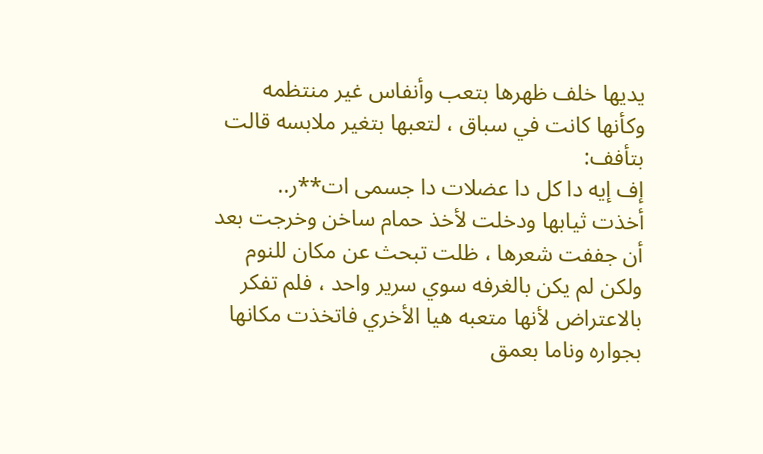يديها خلف ظهرها بتعب وأنفاس غير منتظمه وكأنها كانت في سباق ، لتعبها بتغير ملابسه قالت بتأفف:
إف إيه دا كل دا عضلات دا جسمى ات**ر..
أخذت ثيابها ودخلت لأخذ حمام ساخن وخرجت بعد أن جففت شعرها ، ظلت تبحث عن مكان للنوم ولكن لم يكن بالغرفه سوي سرير واحد ، فلم تفكر بالاعتراض لأنها متعبه هيا الأخري فاتخذت مكانها بجواره وناما بعمق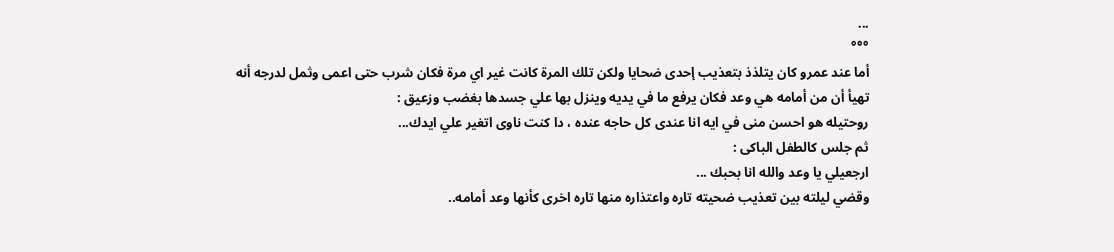...
°°°
أما عند عمرو كان يتلذذ بتعذيب إحدى ضحايا ولكن تلك المرة كانت غير اي مرة فكان شرب حتى اعمى وثمل لدرجه أنه تهيأ أن من أمامه هي وعد فكان يرفع ما في يديه وينزل بها علي جسدها بغضب وزعيق :
روحتيله هو احسن منى في ايه انا عندى كل حاجه عنده ، دا كنت ناوى اتغير علي ايدك...
ثم جلس كالطفل الباكى :
ارجعيلي يا وعد والله انا بحبك ...
وقضي ليلته بين تعذيب ضحيته تاره واعتذاره منها تاره اخرى كأنها وعد أمامه..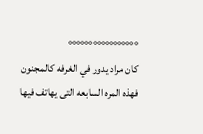°°°°°°°°°°°°°°°°°
كان مراد يدور في الغرفه كالمجنون فهذه المره السابعه التى يهاتف فيها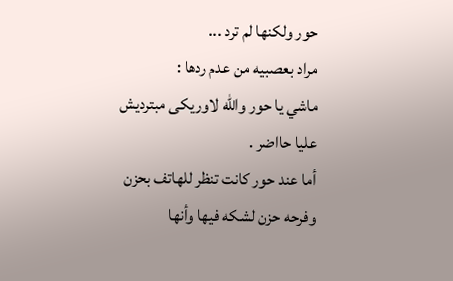حور ولكنها لم ترد ...
مراد بعصبيه من عدم ردها :
ماشي يا حور والله لاوريكى مبترديش عليا حااضر .
أما عند حور كانت تنظر للهاتف بحزن وفرحه حزن لشكه فيها وأنها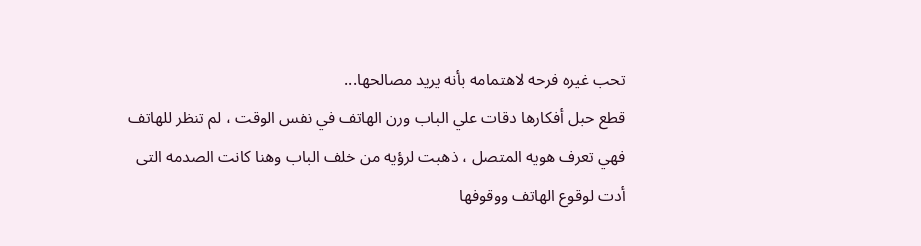تحب غيره فرحه لاهتمامه بأنه يريد مصالحها...
قطع حبل أفكارها دقات علي الباب ورن الهاتف في نفس الوقت ، لم تنظر للهاتف فهي تعرف هويه المتصل ، ذهبت لرؤيه من خلف الباب وهنا كانت الصدمه التى أدت لوقوع الهاتف ووقوفها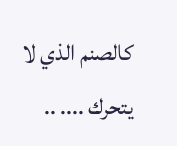كالصنم الذي لا يتحرك .... ..